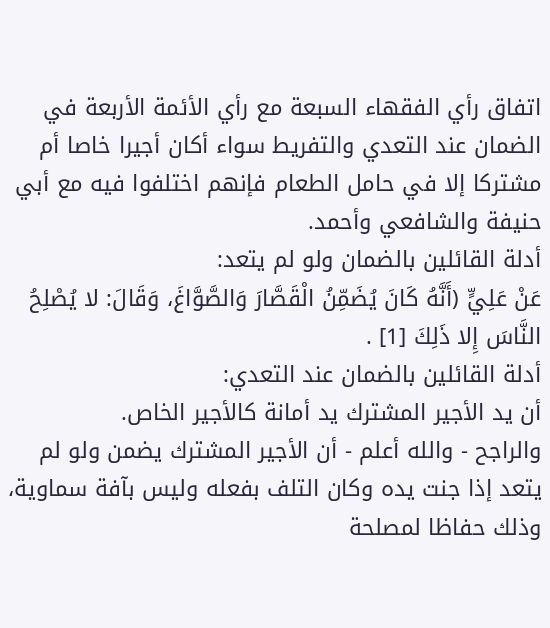اتفاق رأي الفقهاء السبعة مع رأي الأئمة الأربعة في الضمان عند التعدي والتفريط سواء أكان أجيرا خاصا أم مشتركا إلا في حامل الطعام فإنهم اختلفوا فيه مع أبي حنيفة والشافعي وأحمد.
أدلة القائلين بالضمان ولو لم يتعد:
عَنْ عَلِيٍّ (أَنَّهُ كَانَ يُضَمِّنُ الْقَصَّارَ وَالصَّوَّاغَ، وَقَالَ: لا يُصْلِحُ النَّاسَ إِلا ذَلِكَ [1] .
أدلة القائلين بالضمان عند التعدي:
أن يد الأجير المشترك يد أمانة كالأجير الخاص.
والراجح - والله أعلم - أن الأجير المشترك يضمن ولو لم يتعد إذا جنت يده وكان التلف بفعله وليس بآفة سماوية، وذلك حفاظا لمصلحة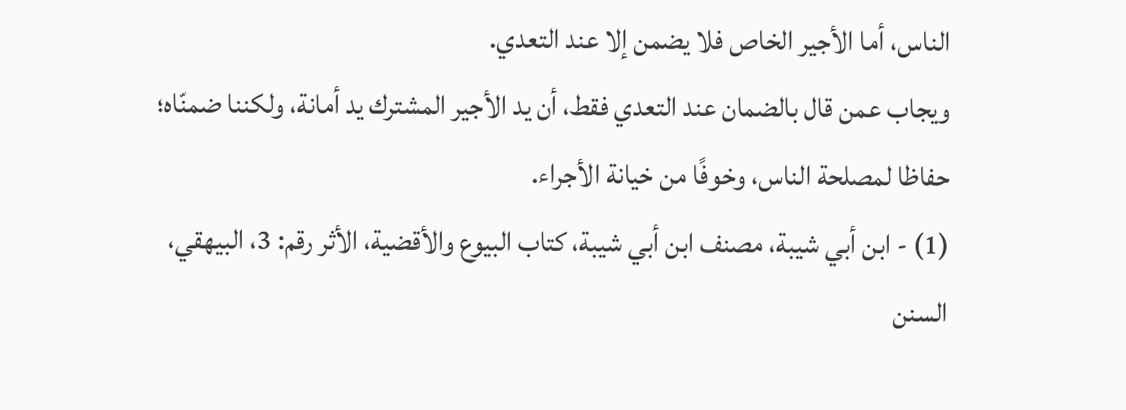الناس، أما الأجير الخاص فلا يضمن إلا عند التعدي.
ويجاب عمن قال بالضمان عند التعدي فقط، أن يد الأجير المشترك يد أمانة، ولكننا ضمنّاه؛ حفاظا لمصلحة الناس، وخوفًا من خيانة الأجراء.
(1) - ابن أبي شيبة، مصنف ابن أبي شيبة، كتاب البيوع والأقضية، الأثر رقم: 3، البيهقي، السنن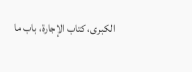الكبرى، كتاب الإجارة، باب ما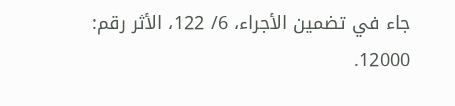جاء في تضمين الأجراء، 6/ 122، الأثر رقم: 12000.